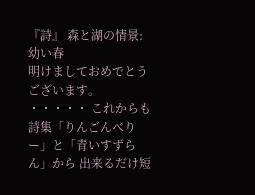『詩』 森と湖の情景: 幼い春
明けましておめでとうございます。 ・・・・・ これからも詩集「りんごんべりー」と「青いすずらん」から 出来るだけ短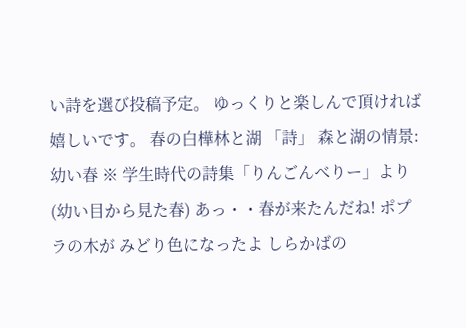い詩を選び投稿予定。 ゆっくりと楽しんで頂ければ嬉しいです。 春の白樺林と湖 「詩」 森と湖の情景: 幼い春 ※ 学生時代の詩集「りんごんべりー」より (幼い目から見た春) あっ・・春が来たんだね! ポプラの木が みどり色になったよ しらかばの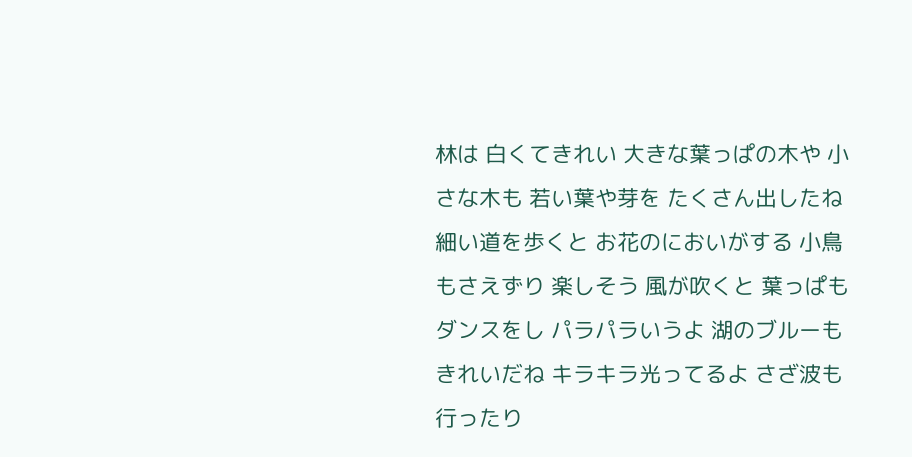林は 白くてきれい 大きな葉っぱの木や 小さな木も 若い葉や芽を たくさん出したね 細い道を歩くと お花のにおいがする 小鳥もさえずり 楽しそう 風が吹くと 葉っぱもダンスをし パラパラいうよ 湖のブルーもきれいだね キラキラ光ってるよ さざ波も行ったり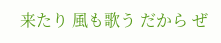来たり 風も歌う だから ぜ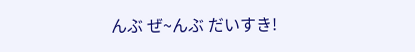んぶ ぜ~んぶ だいすき!